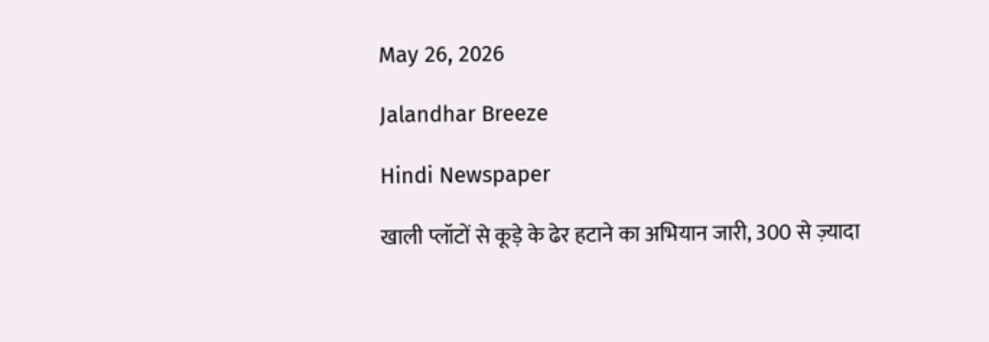May 26, 2026

Jalandhar Breeze

Hindi Newspaper

खाली प्लॉटों से कूड़े के ढेर हटाने का अभियान जारी, 300 से ज़्यादा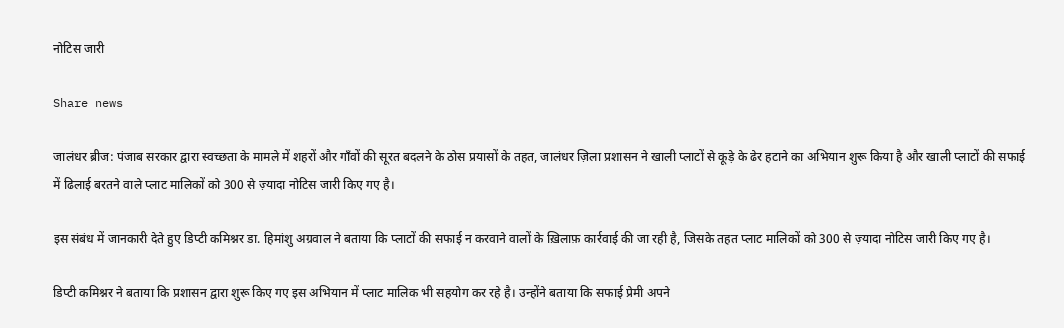नोटिस जारी

Share news

जालंधर ब्रीज: पंजाब सरकार द्वारा स्वच्छता के मामले में शहरों और गाँवों की सूरत बदलने के ठोस प्रयासों के तहत, जालंधर ज़िला प्रशासन ने खाली प्लाटों से कूड़े के ढेर हटाने का अभियान शुरू किया है और खाली प्लाटों की सफाई में ढिलाई बरतने वाले प्लाट मालिकों को 300 से ज़्यादा नोटिस जारी किए गए है।

इस संबंध में जानकारी देते हुए डिप्टी कमिश्नर डा. हिमांशु अग्रवाल ने बताया कि प्लाटों की सफाई न करवाने वालों के ख़िलाफ़ कार्रवाई की जा रही है, जिसके तहत प्लाट मालिकों को 300 से ज़्यादा नोटिस जारी किए गए है।

डिप्टी कमिश्नर ने बताया कि प्रशासन द्वारा शुरू किए गए इस अभियान में प्लाट मालिक भी सहयोग कर रहे है। उन्होंने बताया कि सफाई प्रेमी अपने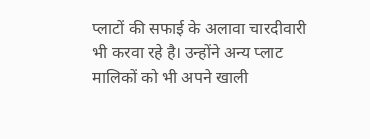प्लाटों की सफाई के अलावा चारदीवारी भी करवा रहे है। उन्होंने अन्य प्लाट मालिकों को भी अपने खाली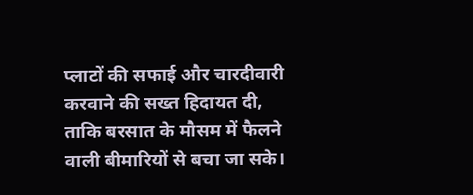प्लाटों की सफाई और चारदीवारी करवाने की सख्त हिदायत दी, ताकि बरसात के मौसम में फैलने वाली बीमारियों से बचा जा सके।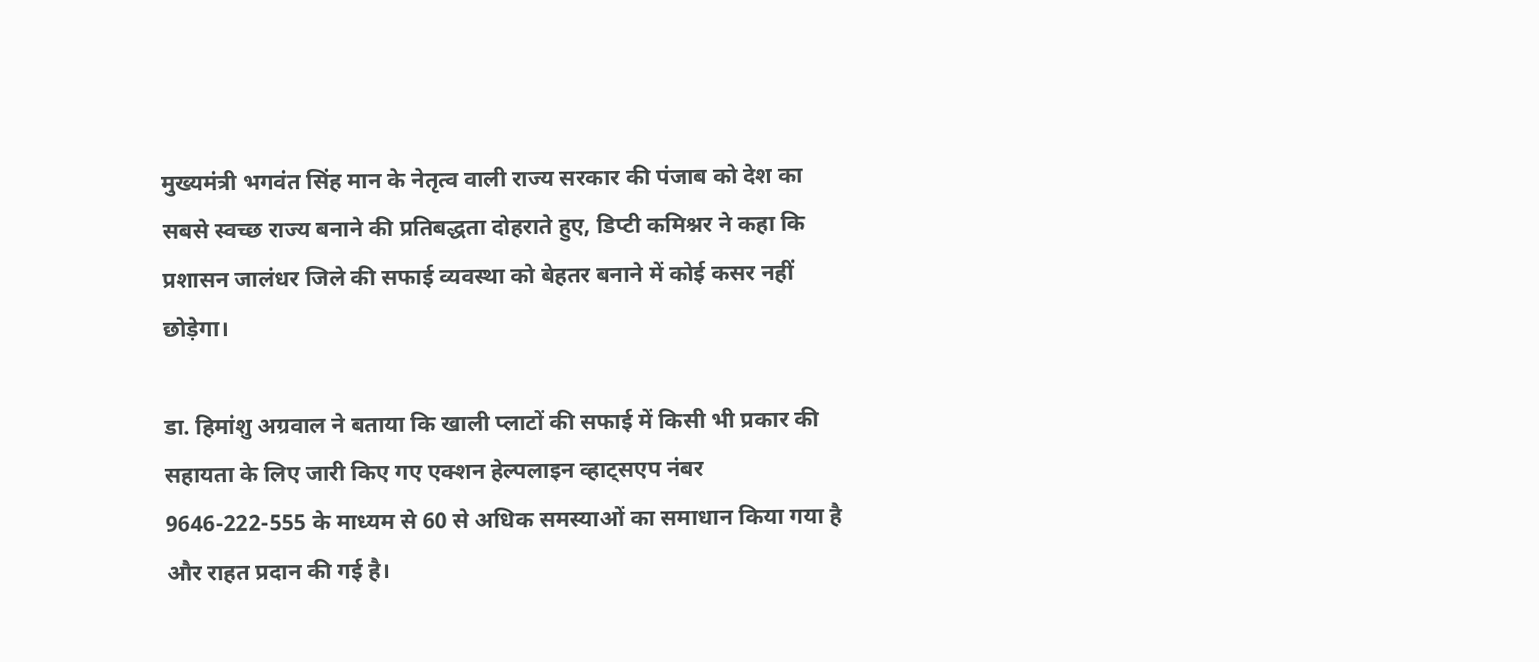मुख्यमंत्री भगवंत सिंह मान के नेतृत्व वाली राज्य सरकार की पंजाब को देश का सबसे स्वच्छ राज्य बनाने की प्रतिबद्धता दोहराते हुए, डिप्टी कमिश्नर ने कहा कि प्रशासन जालंधर जिले की सफाई व्यवस्था को बेहतर बनाने में कोई कसर नहीं छोड़ेगा।

डा. हिमांशु अग्रवाल ने बताया कि खाली प्लाटों की सफाई में किसी भी प्रकार की सहायता के लिए जारी किए गए एक्शन हेल्पलाइन व्हाट्सएप नंबर 9646-222-555 के माध्यम से 60 से अधिक समस्याओं का समाधान किया गया है और राहत प्रदान की गई है।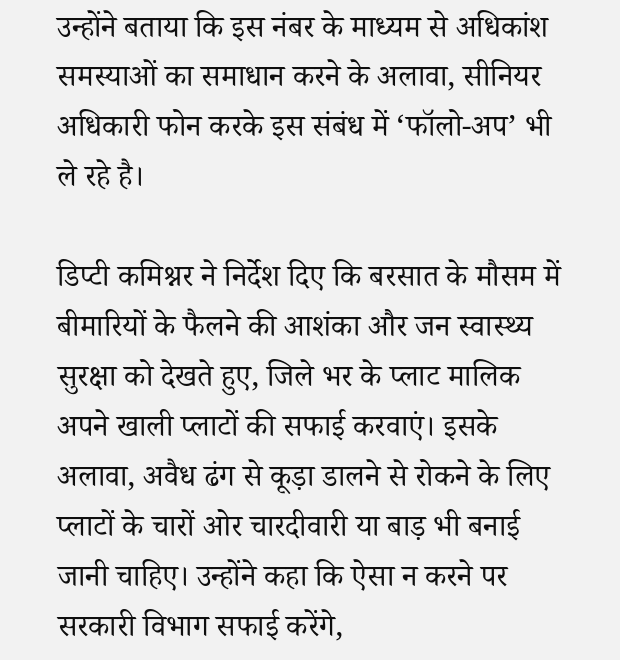उन्होंने बताया कि इस नंबर के माध्यम से अधिकांश समस्याओं का समाधान करने के अलावा, सीनियर अधिकारी फोन करके इस संबंध में ‘फॉलो-अप’ भी ले रहे है।

डिप्टी कमिश्नर ने निर्देश दिए कि बरसात के मौसम में बीमारियों के फैलने की आशंका और जन स्वास्थ्य सुरक्षा को देखते हुए, जिले भर के प्लाट मालिक अपने खाली प्लाटों की सफाई करवाएं। इसके अलावा, अवैध ढंग से कूड़ा डालने से रोकने के लिए प्लाटों के चारों ओर चारदीवारी या बाड़ भी बनाई जानी चाहिए। उन्होंने कहा कि ऐसा न करने पर सरकारी विभाग सफाई करेंगे,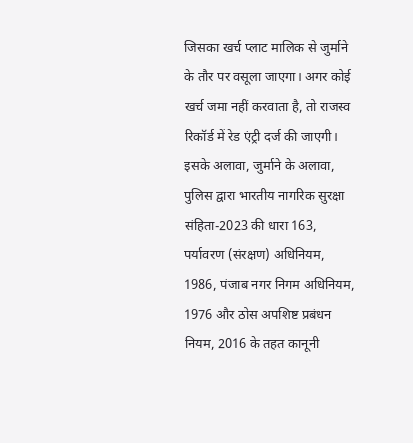जिसका खर्च प्लाट मालिक से जुर्माने के तौर पर वसूला जाएगा। अगर कोई खर्च जमा नहीं करवाता है, तो राजस्व रिकॉर्ड में रेड एंट्री दर्ज की जाएगी। इसके अलावा, जुर्माने के अलावा, पुलिस द्वारा भारतीय नागरिक सुरक्षा संहिता-2023 की धारा 163, पर्यावरण (संरक्षण) अधिनियम, 1986, पंजाब नगर निगम अधिनियम, 1976 और ठोस अपशिष्ट प्रबंधन नियम, 2016 के तहत कानूनी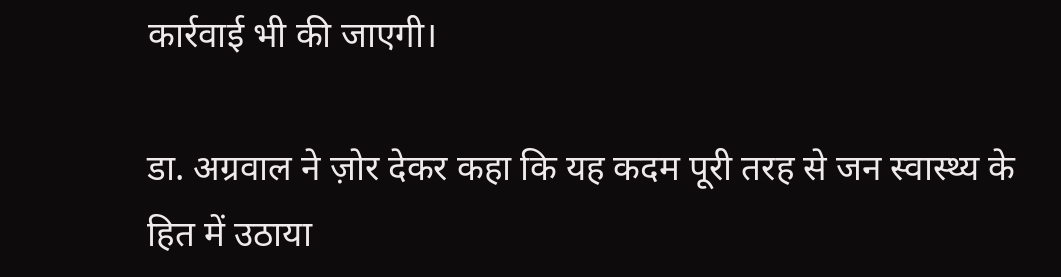कार्रवाई भी की जाएगी।

डा. अग्रवाल ने ज़ोर देकर कहा कि यह कदम पूरी तरह से जन स्वास्थ्य के हित में उठाया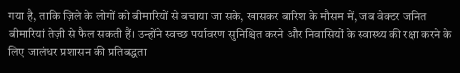गया है, ताकि ज़िले के लोगों को बीमारियों से बचाया जा सके, खासकर बारिश के मौसम में, जब वेक्टर जनित बीमारियां तेज़ी से फैल सकती हैं। उन्होंने स्वच्छ पर्यावरण सुनिश्चित करने और निवासियों के स्वास्थ्य की रक्षा करने के लिए जालंधर प्रशासन की प्रतिबद्धता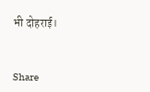भी दोहराई।


Share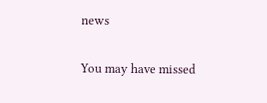news

You may have missed